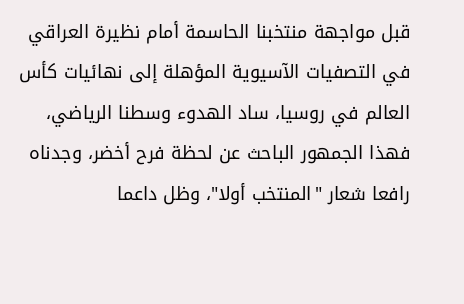قبل مواجهة منتخبنا الحاسمة أمام نظيرة العراقي في التصفيات الآسيوية المؤهلة إلى نهائيات كأس العالم في روسيا، ساد الهدوء وسطنا الرياضي، فهذا الجمهور الباحث عن لحظة فرح أخضر، وجدناه رافعا شعار "المنتخب أولا"، وظل داعما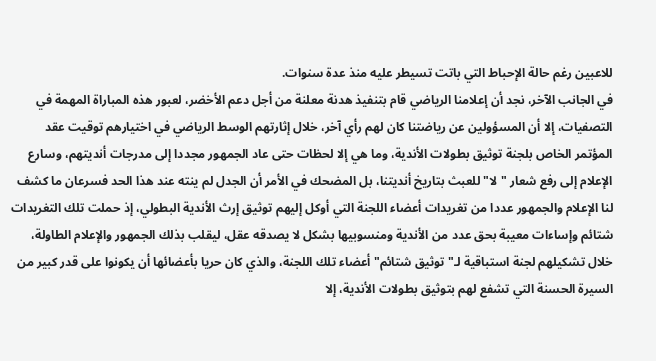للاعبين رغم حالة الإحباط التي باتت تسيطر عليه منذ عدة سنوات.
في الجانب الآخر، نجد أن إعلامنا الرياضي قام بتنفيذ هدنة معلنة من أجل دعم الأخضر، لعبور هذه المباراة المهمة في التصفيات، إلا أن المسؤولين عن رياضتنا كان لهم رأي آخر، خلال إثارتهم الوسط الرياضي في اختيارهم توقيت عقد المؤتمر الخاص بلجنة توثيق بطولات الأندية، وما هي إلا لحظات حتى عاد الجمهور مجددا إلى مدرجات أنديتهم، وسارع الإعلام إلى رفع شعار "لا" للعبث بتاريخ أنديتنا، بل المضحك في الأمر أن الجدل لم ينته عند هذا الحد فسرعان ما كشف لنا الإعلام والجمهور عددا من تغريدات أعضاء اللجنة التي أوكل إليهم توثيق إرث الأندية البطولي، إذ حملت تلك التغريدات شتائم وإساءات معيبة بحق عدد من الأندية ومنسوبيها بشكل لا يصدقه عقل، ليقلب بذلك الجمهور والإعلام الطاولة، خلال تشكيلهم لجنة استباقية لـ"توثيق شتائم" أعضاء تلك اللجنة، والذي كان حريا بأعضائها أن يكونوا على قدر كبير من السيرة الحسنة التي تشفع لهم بتوثيق بطولات الأندية، إلا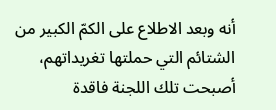أنه وبعد الاطلاع على الكمّ الكبير من الشتائم التي حملتها تغريداتهم، أصبحت تلك اللجنة فاقدة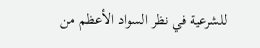للشرعية في نظر السواد الأعظم من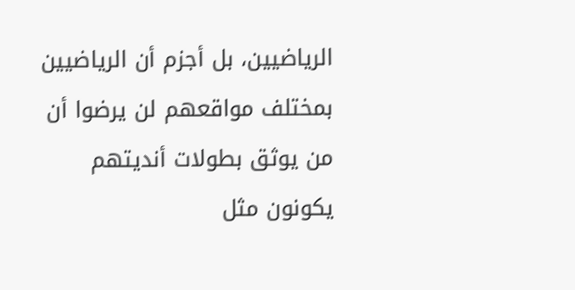الرياضيين، بل أجزم أن الرياضيين بمختلف مواقعهم لن يرضوا أن من يوثق بطولات أنديتهم يكونون مثل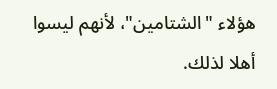هؤلاء "الشتامين"، لأنهم ليسوا أهلا لذلك.